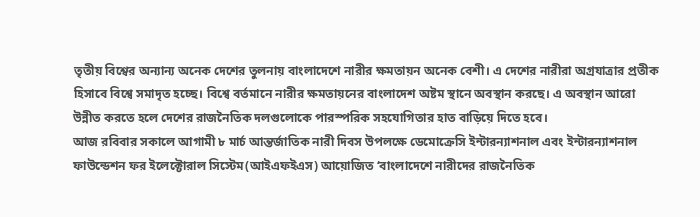তৃতীয় বিশ্বের অন্যান্য অনেক দেশের তুলনায় বাংলাদেশে নারীর ক্ষমতায়ন অনেক বেশী। এ দেশের নারীরা অগ্রযাত্রার প্রতীক হিসাবে বিশ্বে সমাদৃত হচ্ছে। বিশ্বে বর্তমানে নারীর ক্ষমতায়নের বাংলাদেশ অষ্টম স্থানে অবস্থান করছে। এ অবস্থান আরো উন্নীত করতে হলে দেশের রাজনৈতিক দলগুলোকে পারস্পরিক সহযোগিতার হাত বাড়িয়ে দিতে হবে।
আজ রবিবার সকালে আগামী ৮ মার্চ আন্তর্জাতিক নারী দিবস উপলক্ষে ডেমোক্রেসি ইন্টারন্যাশনাল এবং ইন্টারন্যাশনাল ফাউন্ডেশন ফর ইলেক্টোরাল সিস্টেম(আইএফইএস) আয়োজিত ‘বাংলাদেশে নারীদের রাজনৈতিক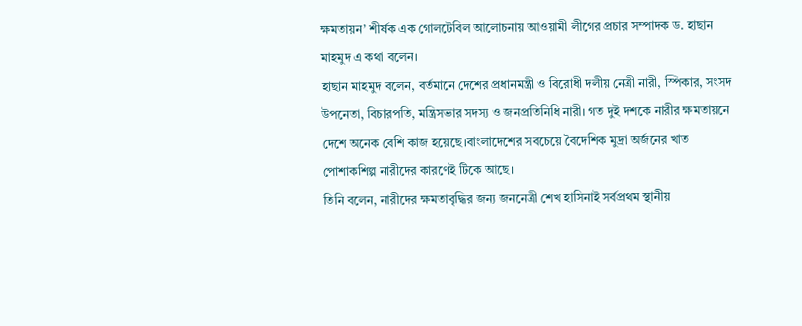ক্ষমতায়ন’ শীর্ষক এক গোলটেবিল আলোচনায় আওয়ামী লীগের প্রচার সম্পাদক ড. হাছান মাহমুদ এ কথা বলেন।
হাছান মাহমুদ বলেন, বর্তমানে দেশের প্রধানমন্ত্রী ও বিরোধী দলীয় নেত্রী নারী, স্পিকার, সংসদ উপনেতা, বিচারপতি, মন্ত্রিসভার সদস্য ও জনপ্রতিনিধি নারী। গত দুই দশকে নারীর ক্ষমতায়নে দেশে অনেক বেশি কাজ হয়েছে।বাংলাদেশের সবচেয়ে বৈদেশিক মুদ্রা অর্জনের খাত পোশাকশিল্প নারীদের কারণেই টিকে আছে।
তিনি বলেন, নারীদের ক্ষমতাবৃদ্ধির জন্য জননেত্রী শেখ হাসিনাই সর্বপ্রথম স্থানীয়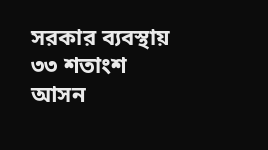সরকার ব্যবস্থায় ৩৩ শতাংশ আসন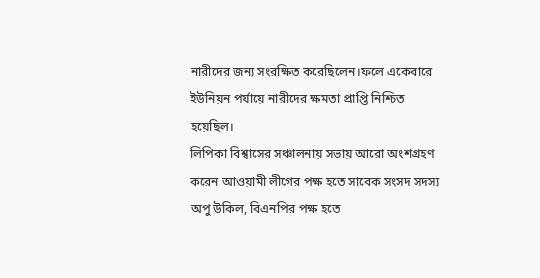নারীদের জন্য সংরক্ষিত করেছিলেন।ফলে একেবারে ইউনিয়ন পর্যায়ে নারীদের ক্ষমতা প্রাপ্তি নিশ্চিত হয়েছিল।
লিপিকা বিশ্বাসের সঞ্চালনায় সভায় আরো অংশগ্রহণ করেন আওয়ামী লীগের পক্ষ হতে সাবেক সংসদ সদস্য অপু উকিল, বিএনপির পক্ষ হতে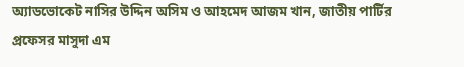অ্যাডভোকেট নাসির উদ্দিন অসিম ও আহমেদ আজম খান, জাতীয় পার্টির প্রফেসর মাসুদা এম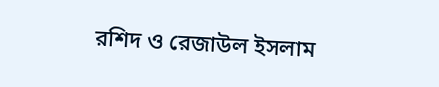রশিদ ও রেজাউল ইসলাম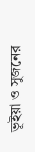ভূইয়া ও সুজনের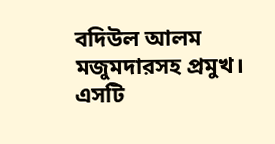বদিউল আলম মজুমদারসহ প্রমুখ।
এসটি